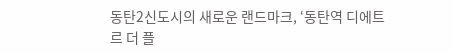동탄2신도시의 새로운 랜드마크, ‘동탄역 디에트르 더 플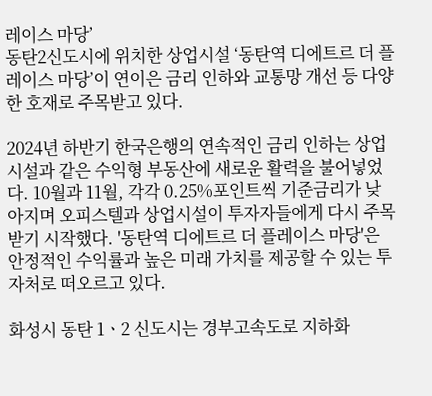레이스 마당’
동탄2신도시에 위치한 상업시설 ‘동탄역 디에트르 더 플레이스 마당’이 연이은 금리 인하와 교통망 개선 등 다양한 호재로 주목받고 있다.

2024년 하반기 한국은행의 연속적인 금리 인하는 상업시설과 같은 수익형 부동산에 새로운 활력을 불어넣었다. 10월과 11월, 각각 0.25%포인트씩 기준금리가 낮아지며 오피스텔과 상업시설이 투자자들에게 다시 주목받기 시작했다. '동탄역 디에트르 더 플레이스 마당'은 안정적인 수익률과 높은 미래 가치를 제공할 수 있는 투자처로 떠오르고 있다.

화성시 동탄 1ㆍ2 신도시는 경부고속도로 지하화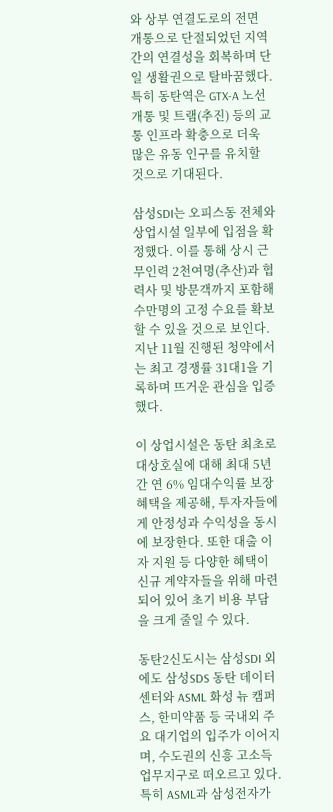와 상부 연결도로의 전면 개통으로 단절되었던 지역 간의 연결성을 회복하며 단일 생활권으로 탈바꿈했다. 특히 동탄역은 GTX-A 노선 개통 및 트램(추진) 등의 교통 인프라 확충으로 더욱 많은 유동 인구를 유치할 것으로 기대된다.

삼성SDI는 오피스동 전체와 상업시설 일부에 입점을 확정했다. 이를 통해 상시 근무인력 2천여명(추산)과 협력사 및 방문객까지 포함해 수만명의 고정 수요를 확보할 수 있을 것으로 보인다. 지난 11월 진행된 청약에서는 최고 경쟁률 31대1을 기록하며 뜨거운 관심을 입증했다.

이 상업시설은 동탄 최초로 대상호실에 대해 최대 5년간 연 6% 임대수익률 보장 혜택을 제공해, 투자자들에게 안정성과 수익성을 동시에 보장한다. 또한 대출 이자 지원 등 다양한 혜택이 신규 계약자들을 위해 마련되어 있어 초기 비용 부담을 크게 줄일 수 있다.

동탄2신도시는 삼성SDI 외에도 삼성SDS 동탄 데이터센터와 ASML 화성 뉴 캠퍼스, 한미약품 등 국내외 주요 대기업의 입주가 이어지며, 수도권의 신흥 고소득 업무지구로 떠오르고 있다. 특히 ASML과 삼성전자가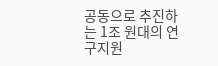공동으로 추진하는 1조 원대의 연구지원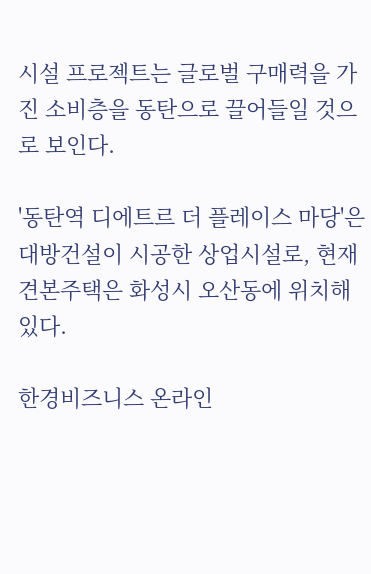시설 프로젝트는 글로벌 구매력을 가진 소비층을 동탄으로 끌어들일 것으로 보인다.

'동탄역 디에트르 더 플레이스 마당'은 대방건설이 시공한 상업시설로, 현재 견본주택은 화성시 오산동에 위치해 있다.

한경비즈니스 온라인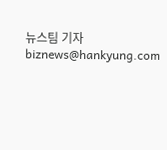뉴스팀 기자 biznews@hankyung.com